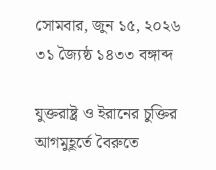সোমবার, জুন ১৫, ২০২৬
৩১ জ্যৈষ্ঠ ১৪৩৩ বঙ্গাব্দ

যুক্তরাষ্ট্র ও ইরানের চুক্তির আগমুহূর্তে বৈরুতে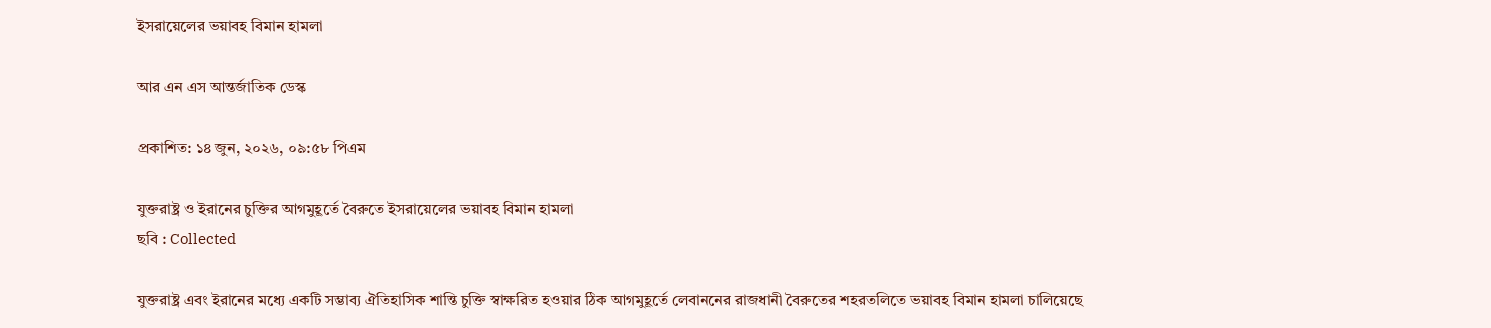ইসরায়েলের ভয়াবহ বিমান হামলা

আর এন এস আন্তর্জাতিক ডেস্ক

প্রকাশিত: ১৪ জুন, ২০২৬, ০৯:৫৮ পিএম

যুক্তরাষ্ট্র ও ইরানের চুক্তির আগমুহূর্তে বৈরুতে ইসরায়েলের ভয়াবহ বিমান হামলা
ছবি : Collected

যুক্তরাষ্ট্র এবং ইরানের মধ্যে একটি সম্ভাব্য ঐতিহাসিক শান্তি চুক্তি স্বাক্ষরিত হওয়ার ঠিক আগমুহূর্তে লেবাননের রাজধানী বৈরুতের শহরতলিতে ভয়াবহ বিমান হামলা চালিয়েছে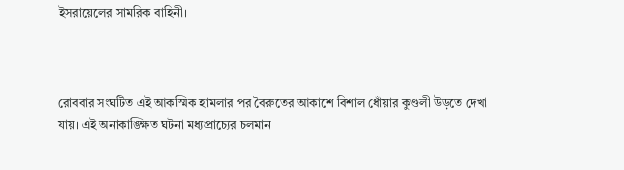ইসরায়েলের সামরিক বাহিনী।



রোববার সংঘটিত এই আকস্মিক হামলার পর বৈরুতের আকাশে বিশাল ধোঁয়ার কুণ্ডলী উড়তে দেখা যায়। এই অনাকাঙ্ক্ষিত ঘটনা মধ্যপ্রাচ্যের চলমান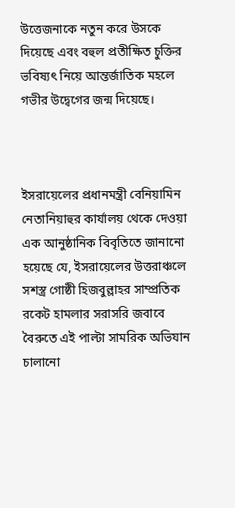উত্তেজনাকে নতুন করে উসকে দিয়েছে এবং বহুল প্রতীক্ষিত চুক্তির ভবিষ্যৎ নিয়ে আন্তর্জাতিক মহলে গভীর উদ্বেগের জন্ম দিয়েছে।



ইসরায়েলের প্রধানমন্ত্রী বেনিয়ামিন নেতানিয়াহুর কার্যালয় থেকে দেওয়া এক আনুষ্ঠানিক বিবৃতিতে জানানো হয়েছে যে, ইসরায়েলের উত্তরাঞ্চলে সশস্ত্র গোষ্ঠী হিজবুল্লাহর সাম্প্রতিক রকেট হামলার সরাসরি জবাবে বৈরুতে এই পাল্টা সামরিক অভিযান চালানো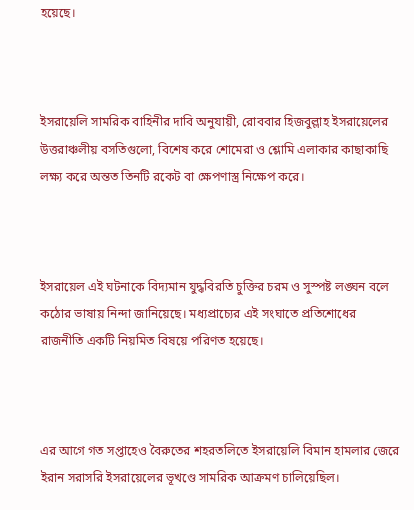হয়েছে।



ইসরায়েলি সামরিক বাহিনীর দাবি অনুযায়ী, রোববার হিজবুল্লাহ ইসরায়েলের উত্তরাঞ্চলীয় বসতিগুলো, বিশেষ করে শোমেরা ও শ্লোমি এলাকার কাছাকাছি লক্ষ্য করে অন্তত তিনটি রকেট বা ক্ষেপণাস্ত্র নিক্ষেপ করে।



ইসরায়েল এই ঘটনাকে বিদ্যমান যুদ্ধবিরতি চুক্তির চরম ও সুস্পষ্ট লঙ্ঘন বলে কঠোর ভাষায় নিন্দা জানিয়েছে। মধ্যপ্রাচ্যের এই সংঘাতে প্রতিশোধের রাজনীতি একটি নিয়মিত বিষয়ে পরিণত হয়েছে।



এর আগে গত সপ্তাহেও বৈরুতের শহরতলিতে ইসরায়েলি বিমান হামলার জেরে ইরান সরাসরি ইসরায়েলের ভূখণ্ডে সামরিক আক্রমণ চালিয়েছিল।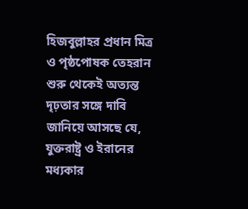হিজবুল্লাহর প্রধান মিত্র ও পৃষ্ঠপোষক তেহরান শুরু থেকেই অত্যন্ত দৃঢ়তার সঙ্গে দাবি জানিয়ে আসছে যে, যুক্তরাষ্ট্র ও ইরানের মধ্যকার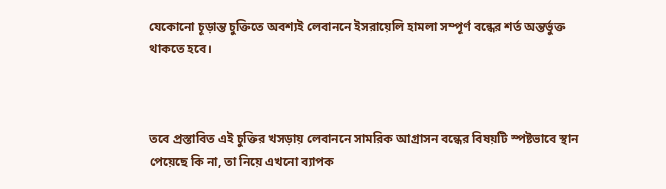যেকোনো চূড়ান্ত চুক্তিতে অবশ্যই লেবাননে ইসরায়েলি হামলা সম্পূর্ণ বন্ধের শর্ত অন্তর্ভুক্ত থাকতে হবে।



তবে প্রস্তাবিত এই চুক্তির খসড়ায় লেবাননে সামরিক আগ্রাসন বন্ধের বিষয়টি স্পষ্টভাবে স্থান পেয়েছে কি না, তা নিয়ে এখনো ব্যাপক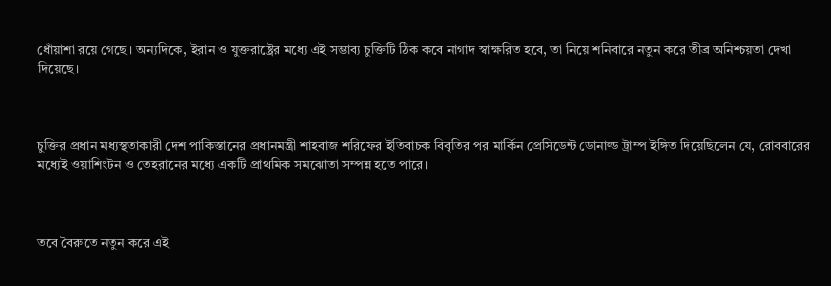ধোঁয়াশা রয়ে গেছে। অন্যদিকে, ইরান ও যুক্তরাষ্ট্রের মধ্যে এই সম্ভাব্য চুক্তিটি ঠিক কবে নাগাদ স্বাক্ষরিত হবে, তা নিয়ে শনিবারে নতুন করে তীব্র অনিশ্চয়তা দেখা দিয়েছে।



চুক্তির প্রধান মধ্যস্থতাকারী দেশ পাকিস্তানের প্রধানমন্ত্রী শাহবাজ শরিফের ইতিবাচক বিবৃতির পর মার্কিন প্রেসিডেন্ট ডোনাল্ড ট্রাম্প ইঙ্গিত দিয়েছিলেন যে, রোববারের মধ্যেই ওয়াশিংটন ও তেহরানের মধ্যে একটি প্রাথমিক সমঝোতা সম্পন্ন হতে পারে।



তবে বৈরুতে নতুন করে এই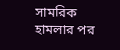সামরিক হামলার পর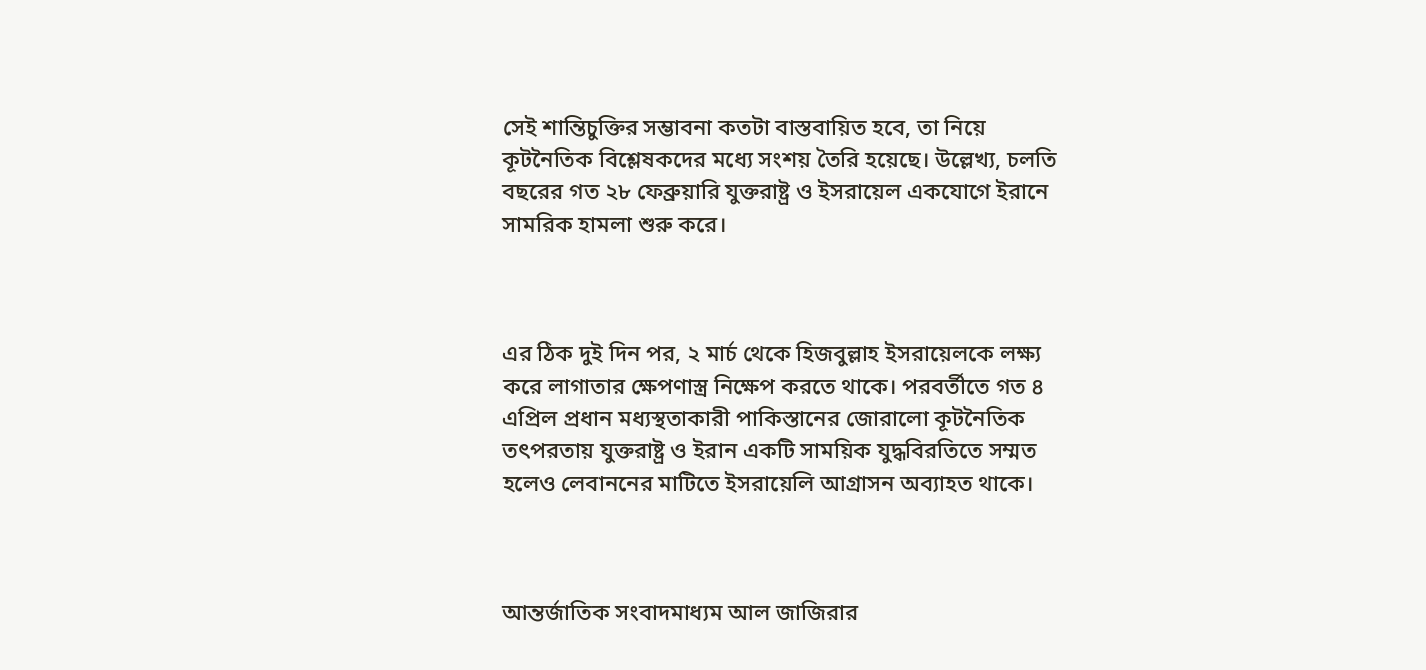সেই শান্তিচুক্তির সম্ভাবনা কতটা বাস্তবায়িত হবে, তা নিয়ে কূটনৈতিক বিশ্লেষকদের মধ্যে সংশয় তৈরি হয়েছে। উল্লেখ্য, চলতি বছরের গত ২৮ ফেব্রুয়ারি যুক্তরাষ্ট্র ও ইসরায়েল একযোগে ইরানে সামরিক হামলা শুরু করে।



এর ঠিক দুই দিন পর, ২ মার্চ থেকে হিজবুল্লাহ ইসরায়েলকে লক্ষ্য করে লাগাতার ক্ষেপণাস্ত্র নিক্ষেপ করতে থাকে। পরবর্তীতে গত ৪ এপ্রিল প্রধান মধ্যস্থতাকারী পাকিস্তানের জোরালো কূটনৈতিক তৎপরতায় যুক্তরাষ্ট্র ও ইরান একটি সাময়িক যুদ্ধবিরতিতে সম্মত হলেও লেবাননের মাটিতে ইসরায়েলি আগ্রাসন অব্যাহত থাকে।



আন্তর্জাতিক সংবাদমাধ্যম আল জাজিরার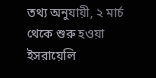তথ্য অনুযায়ী, ২ মার্চ থেকে শুরু হওয়া ইসরায়েলি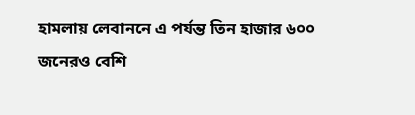হামলায় লেবাননে এ পর্যন্ত তিন হাজার ৬০০ জনেরও বেশি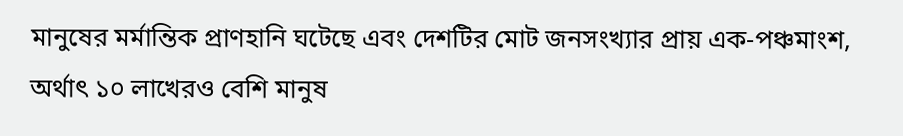মানুষের মর্মান্তিক প্রাণহানি ঘটেছে এবং দেশটির মোট জনসংখ্যার প্রায় এক-পঞ্চমাংশ, অর্থাৎ ১০ লাখেরও বেশি মানুষ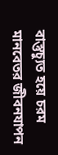বাস্তুচ্যুত হয়ে চরম মানবেতর জীবনযাপন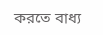করতে বাধ্য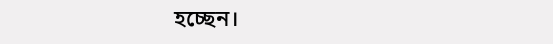হচ্ছেন।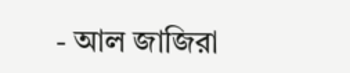- আল জাজিরা